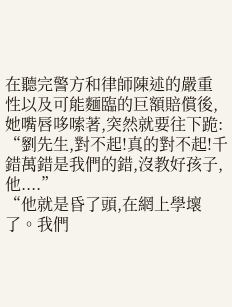在聽完警方和律師陳述的嚴重性以及可能麵臨的巨額賠償後,她嘴唇哆嗦著,突然就要往下跪:
“劉先生,對不起!真的對不起!千錯萬錯是我們的錯,沒教好孩子,他....”
“他就是昏了頭,在網上學壞了。我們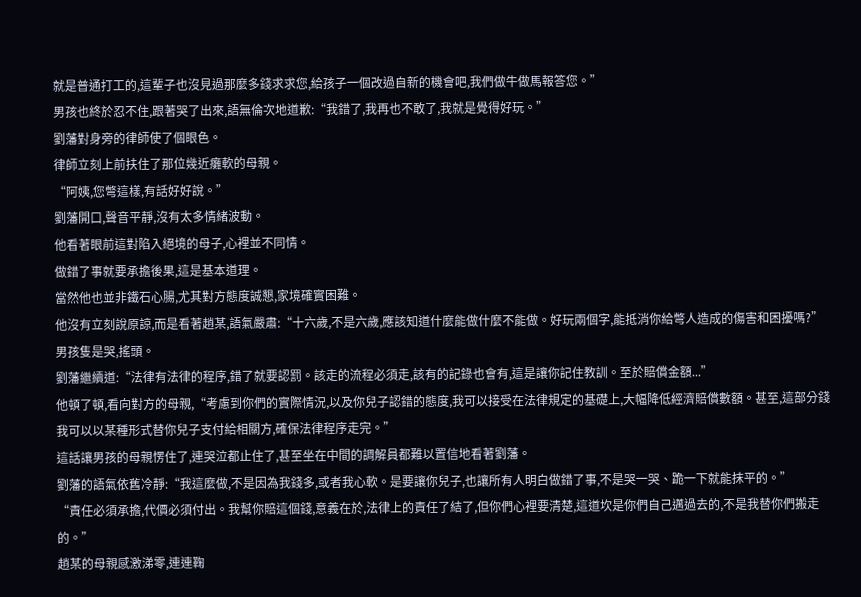就是普通打工的,這輩子也沒見過那麼多錢求求您,給孩子一個改過自新的機會吧,我們做牛做馬報答您。”
男孩也終於忍不住,跟著哭了出來,語無倫次地道歉:“我錯了,我再也不敢了,我就是覺得好玩。”
劉藩對身旁的律師使了個眼色。
律師立刻上前扶住了那位幾近癱軟的母親。
“阿姨,您彆這樣,有話好好說。”
劉藩開口,聲音平靜,沒有太多情緒波動。
他看著眼前這對陷入絕境的母子,心裡並不同情。
做錯了事就要承擔後果,這是基本道理。
當然他也並非鐵石心腸,尤其對方態度誠懇,家境確實困難。
他沒有立刻說原諒,而是看著趙某,語氣嚴肅:“十六歲,不是六歲,應該知道什麼能做什麼不能做。好玩兩個字,能抵消你給彆人造成的傷害和困擾嗎?”
男孩隻是哭,搖頭。
劉藩繼續道:“法律有法律的程序,錯了就要認罰。該走的流程必須走,該有的記錄也會有,這是讓你記住教訓。至於賠償金額...”
他頓了頓,看向對方的母親,“考慮到你們的實際情況,以及你兒子認錯的態度,我可以接受在法律規定的基礎上,大幅降低經濟賠償數額。甚至,這部分錢我可以以某種形式替你兒子支付給相關方,確保法律程序走完。”
這話讓男孩的母親愣住了,連哭泣都止住了,甚至坐在中間的調解員都難以置信地看著劉藩。
劉藩的語氣依舊冷靜:“我這麼做,不是因為我錢多,或者我心軟。是要讓你兒子,也讓所有人明白做錯了事,不是哭一哭、跪一下就能抹平的。”
“責任必須承擔,代價必須付出。我幫你賠這個錢,意義在於,法律上的責任了結了,但你們心裡要清楚,這道坎是你們自己邁過去的,不是我替你們搬走的。”
趙某的母親感激涕零,連連鞠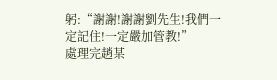躬:“謝謝!謝謝劉先生!我們一定記住!一定嚴加管教!”
處理完趙某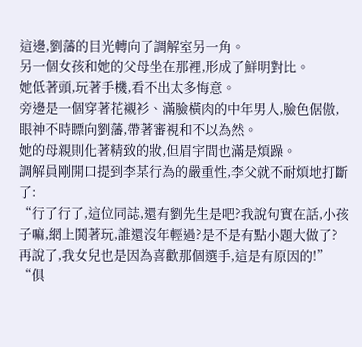這邊,劉藩的目光轉向了調解室另一角。
另一個女孩和她的父母坐在那裡,形成了鮮明對比。
她低著頭,玩著手機,看不出太多悔意。
旁邊是一個穿著花襯衫、滿臉橫肉的中年男人,臉色倨傲,眼神不時瞟向劉藩,帶著審視和不以為然。
她的母親則化著精致的妝,但眉宇間也滿是煩躁。
調解員剛開口提到李某行為的嚴重性,李父就不耐煩地打斷了:
“行了行了,這位同誌,還有劉先生是吧?我說句實在話,小孩子嘛,網上鬨著玩,誰還沒年輕過?是不是有點小題大做了?再說了,我女兒也是因為喜歡那個選手,這是有原因的!”
“俱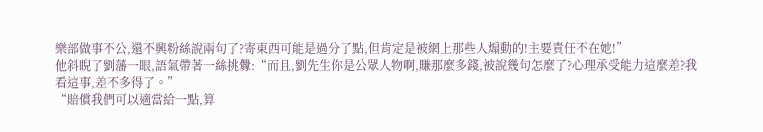樂部做事不公,還不興粉絲說兩句了?寄東西可能是過分了點,但肯定是被網上那些人煽動的!主要責任不在她!”
他斜睨了劉藩一眼,語氣帶著一絲挑釁:“而且,劉先生你是公眾人物啊,賺那麼多錢,被說幾句怎麼了?心理承受能力這麼差?我看這事,差不多得了。”
“賠償我們可以適當給一點,算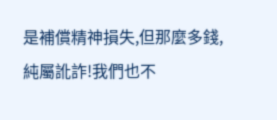是補償精神損失,但那麼多錢,純屬訛詐!我們也不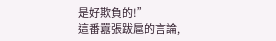是好欺負的!”
這番囂張跋扈的言論,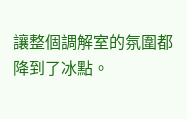讓整個調解室的氛圍都降到了冰點。